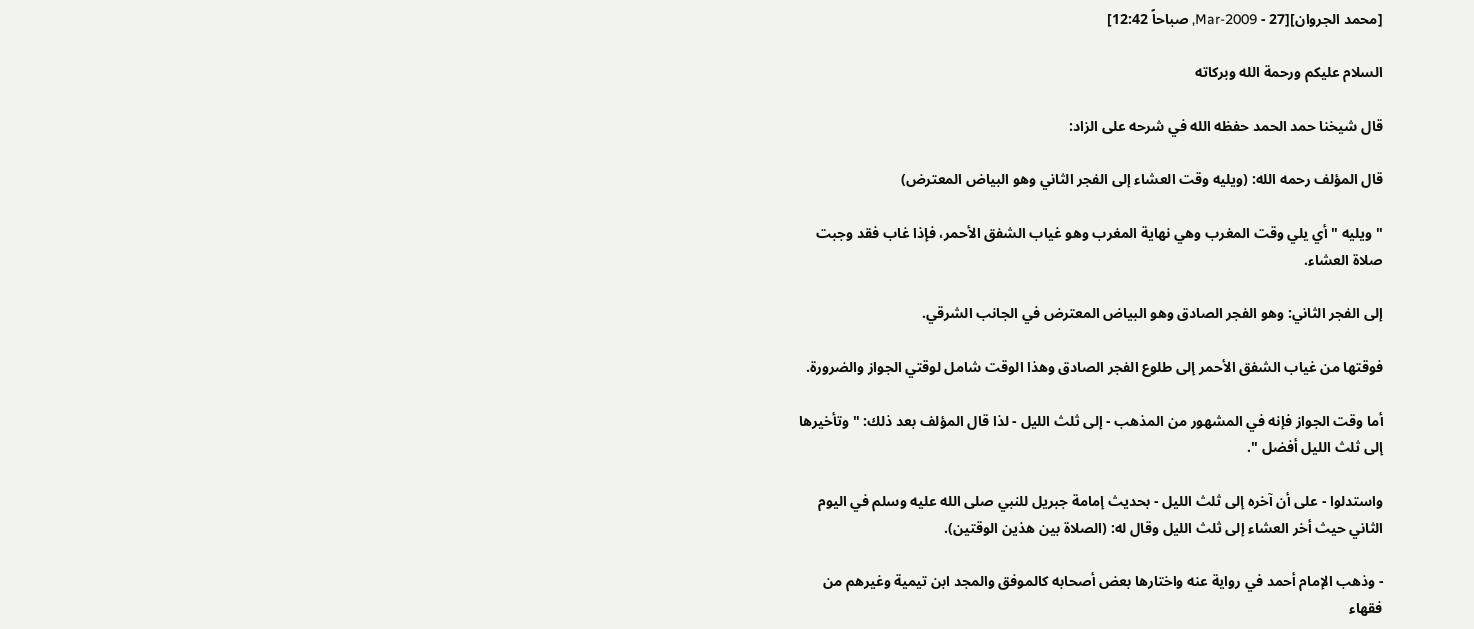[محمد الجروان][27 - Mar-2009, صباحاً 12:42]

السلام عليكم ورحمة الله وبركاته

قال شيخنا حمد الحمد حفظه الله في شرحه على الزاد:

قال المؤلف رحمه الله: (ويليه وقت العشاء إلى الفجر الثاني وهو البياض المعترض)

" ويليه " أي يلي وقت المغرب وهي نهاية المغرب وهو غياب الشفق الأحمر، فإذا غاب فقد وجبت صلاة العشاء.

إلى الفجر الثاني: وهو الفجر الصادق وهو البياض المعترض في الجانب الشرقي.

فوقتها من غياب الشفق الأحمر إلى طلوع الفجر الصادق وهذا الوقت شامل لوقتي الجواز والضرورة.

أما وقت الجواز فإنه في المشهور من المذهب - إلى ثلث الليل - لذا قال المؤلف بعد ذلك: " وتأخيرها إلى ثلث الليل أفضل ".

واستدلوا - على أن آخره إلى ثلث الليل - بحديث إمامة جبريل للنبي صلى الله عليه وسلم في اليوم الثاني حيث أخر العشاء إلى ثلث الليل وقال له: (الصلاة بين هذين الوقتين).

- وذهب الإمام أحمد في رواية عنه واختارها بعض أصحابه كالموفق والمجد ابن تيمية وغيرهم من فقهاء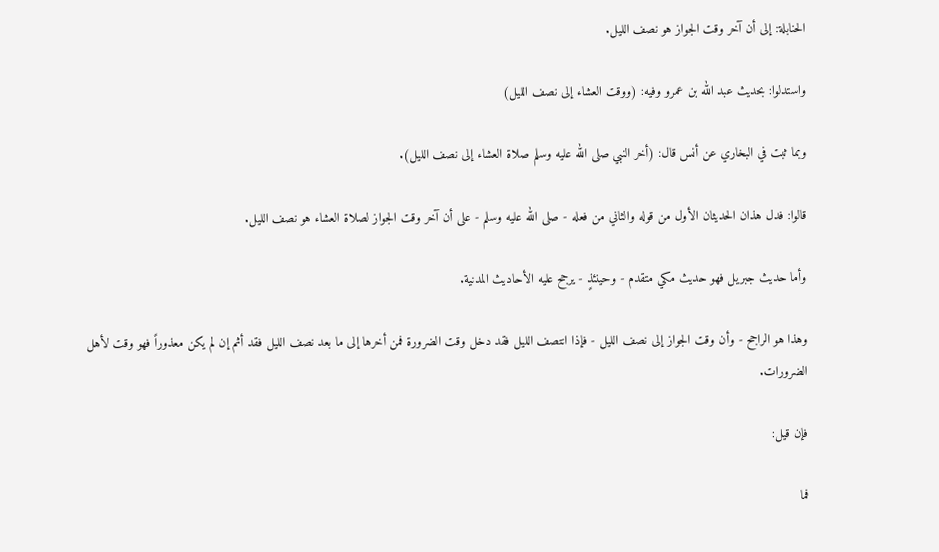الحنابلة: إلى أن آخر وقت الجواز هو نصف الليل.

واستدلوا: بحديث عبد الله بن عمرو وفيه: (ووقت العشاء إلى نصف الليل)

وبما ثبت في البخاري عن أنس قال: (أخر النبي صلى الله عليه وسلم صلاة العشاء إلى نصف الليل).

قالوا: فدل هذان الحديثان الأول من قوله والثاني من فعله - صلى الله عليه وسلم - على أن آخر وقت الجواز لصلاة العشاء هو نصف الليل.

وأما حديث جبريل فهو حديث مكي متقدم - وحينئذٍ - يرجح عليه الأحاديث المدنية.

وهذا هو الراجح - وأن وقت الجواز إلى نصف الليل - فإذا انتصف الليل فقد دخل وقت الضرورة فمن أخرها إلى ما بعد نصف الليل فقد أثم إن لم يكن معذوراً فهو وقت لأهل الضرورات.

فإن قيل:

فما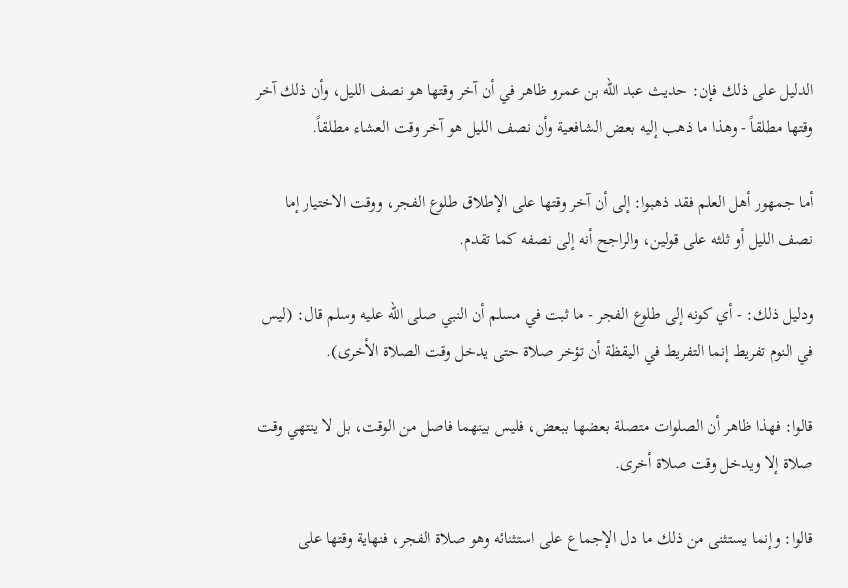الدليل على ذلك فإن: حديث عبد الله بن عمرو ظاهر في أن آخر وقتها هو نصف الليل، وأن ذلك آخر وقتها مطلقاً - وهذا ما ذهب إليه بعض الشافعية وأن نصف الليل هو آخر وقت العشاء مطلقاً.

أما جمهور أهل العلم فقد ذهبوا: إلى أن آخر وقتها على الإطلاق طلوع الفجر، ووقت الاختيار إما نصف الليل أو ثلثه على قولين، والراجح أنه إلى نصفه كما تقدم.

ودليل ذلك: - أي كونه إلى طلوع الفجر - ما ثبت في مسلم أن النبي صلى الله عليه وسلم قال: (ليس في النوم تفريط إنما التفريط في اليقظة أن تؤخر صلاة حتى يدخل وقت الصلاة الأخرى).

قالوا: فهذا ظاهر أن الصلوات متصلة بعضها ببعض، فليس بينهما فاصل من الوقت، بل لا ينتهي وقت صلاة إلا ويدخل وقت صلاة أخرى.

قالوا: وإنما يستثنى من ذلك ما دل الإجماع على استثنائه وهو صلاة الفجر، فنهاية وقتها على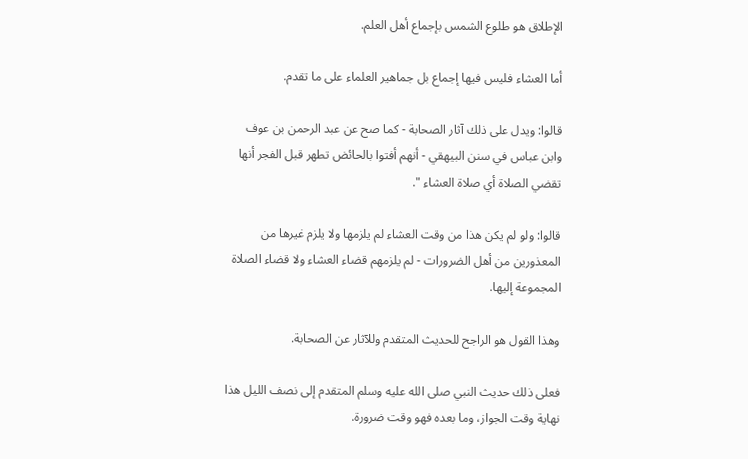الإطلاق هو طلوع الشمس بإجماع أهل العلم.

أما العشاء فليس فيها إجماع بل جماهير العلماء على ما تقدم.

قالوا: ويدل على ذلك آثار الصحابة - كما صح عن عبد الرحمن بن عوف وابن عباس في سنن البيهقي - أنهم أفتوا بالحائض تطهر قبل الفجر أنها تقضي الصلاة أي صلاة العشاء ".

قالوا: ولو لم يكن هذا من وقت العشاء لم يلزمها ولا يلزم غيرها من المعذورين من أهل الضرورات - لم يلزمهم قضاء العشاء ولا قضاء الصلاة المجموعة إليها.

وهذا القول هو الراجح للحديث المتقدم وللآثار عن الصحابة.

فعلى ذلك حديث النبي صلى الله عليه وسلم المتقدم إلى نصف الليل هذا نهاية وقت الجواز، وما بعده فهو وقت ضرورة.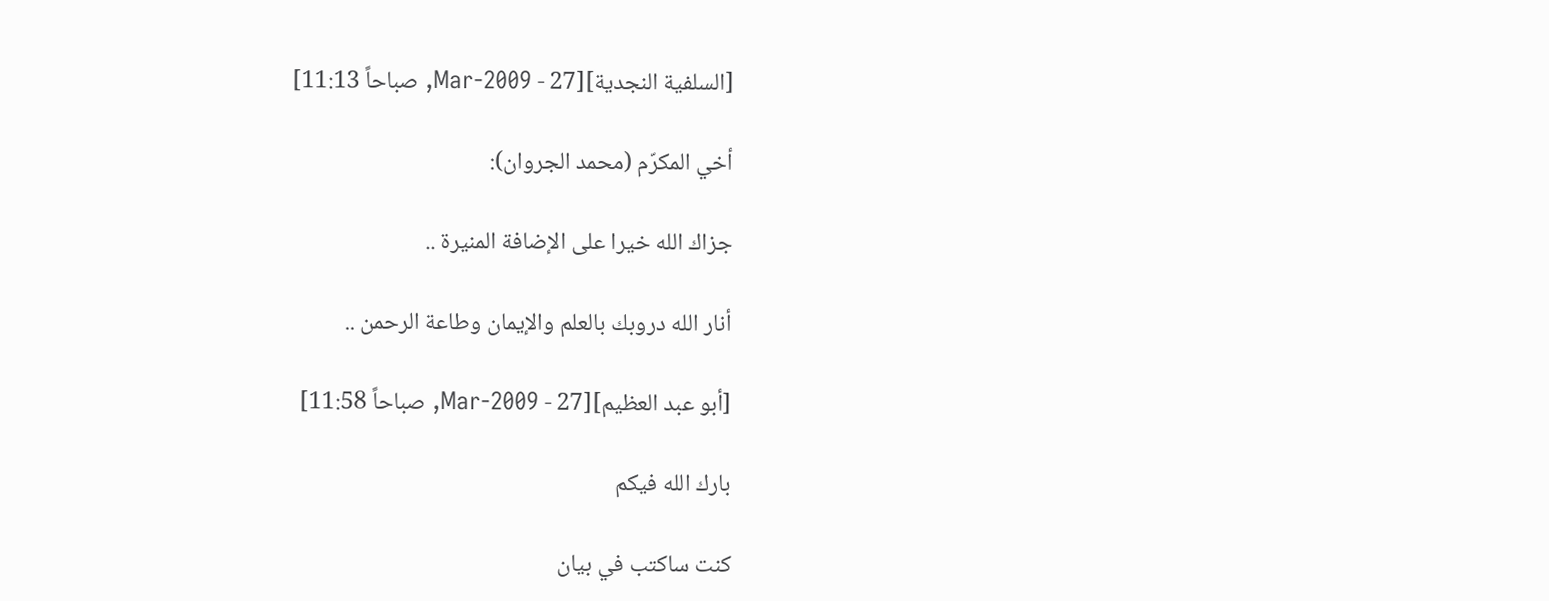[السلفية النجدية][27 - Mar-2009, صباحاً 11:13]

أخي المكرّم (محمد الجروان):

جزاك الله خيرا على الإضافة المنيرة ..

أنار الله دروبك بالعلم والإيمان وطاعة الرحمن ..

[أبو عبد العظيم][27 - Mar-2009, صباحاً 11:58]

بارك الله فيكم

كنت ساكتب في بيان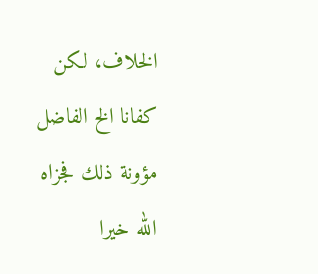الخلاف، لكن كفانا الخ الفاضل مؤونة ذلك فجزاه الله خيرا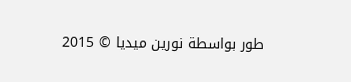طور بواسطة نورين ميديا © 2015